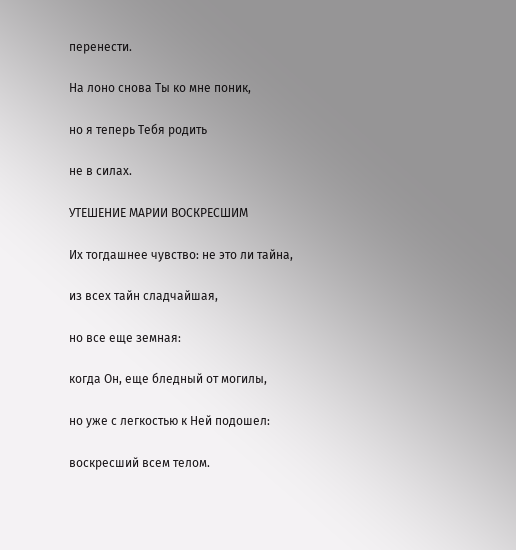перенести.

На лоно снова Ты ко мне поник,

но я теперь Тебя родить

не в силах.

УТЕШЕНИЕ МАРИИ ВОСКРЕСШИМ

Их тогдашнее чувство: не это ли тайна,

из всех тайн сладчайшая,

но все еще земная:

когда Он, еще бледный от могилы,

но уже с легкостью к Ней подошел:

воскресший всем телом.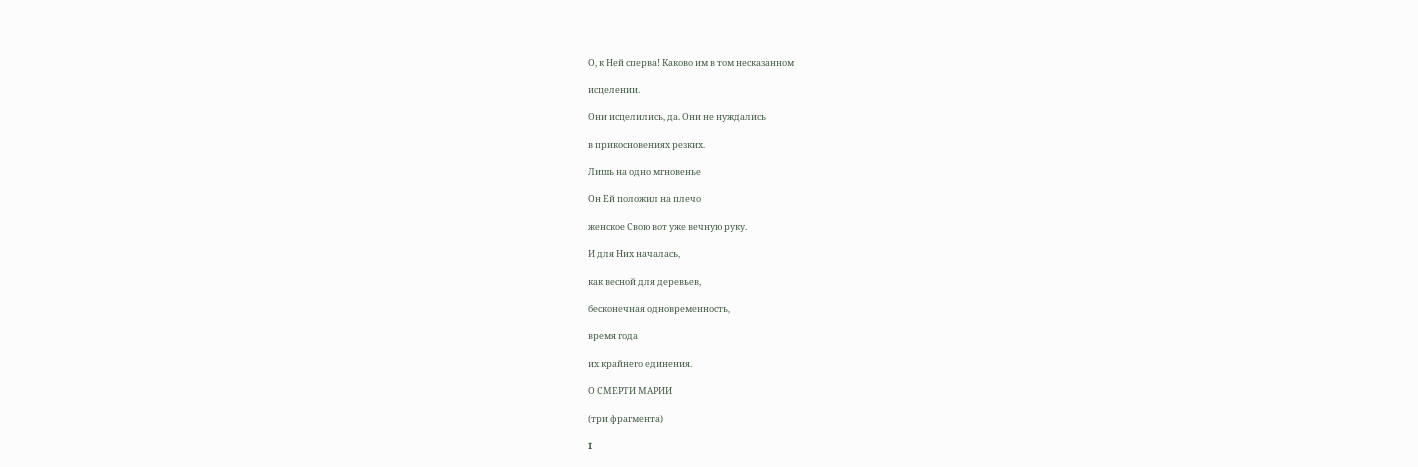О, к Ней сперва! Каково им в том несказанном

исцелении.

Они исцелились, да. Они не нуждались

в прикосновениях резких.

Лишь на одно мгновенье

Он Ей положил на плечо

женское Свою вот уже вечную руку.

И для Них началась,

как весной для деревьев,

бесконечная одновременность,

время года

их крайнего единения.

О СМЕРТИ МАРИИ

(три фрагмента)

I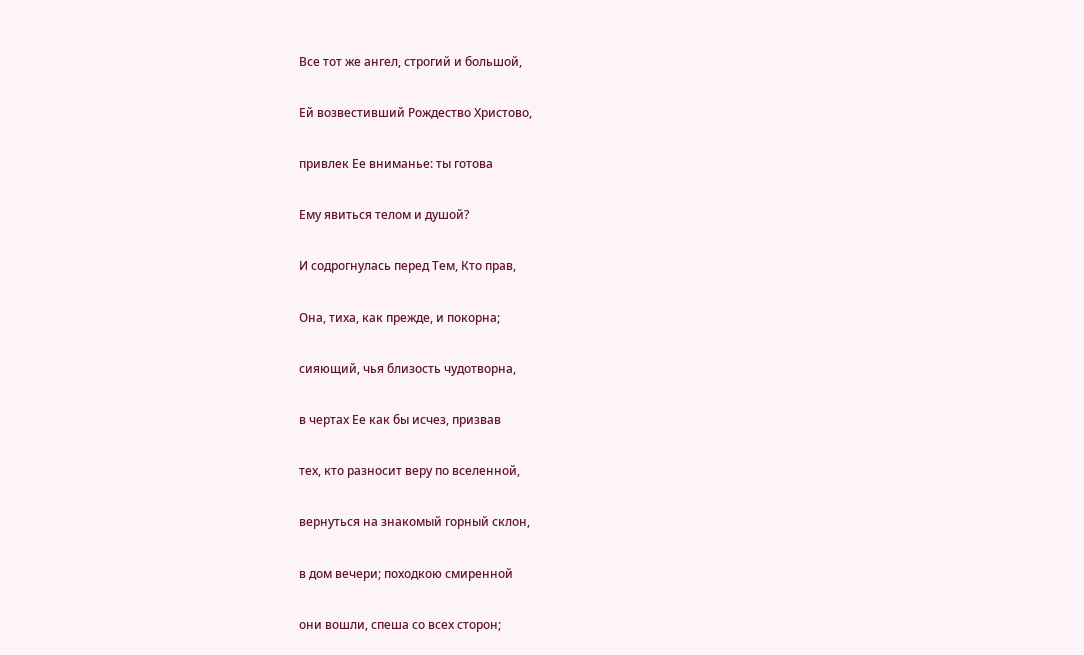Все тот же ангел, строгий и большой,

Ей возвестивший Рождество Христово,

привлек Ее вниманье: ты готова

Ему явиться телом и душой?

И содрогнулась перед Тем, Кто прав,

Она, тиха, как прежде, и покорна;

сияющий, чья близость чудотворна,

в чертах Ее как бы исчез, призвав

тех, кто разносит веру по вселенной,

вернуться на знакомый горный склон,

в дом вечери; походкою смиренной

они вошли, спеша со всех сторон;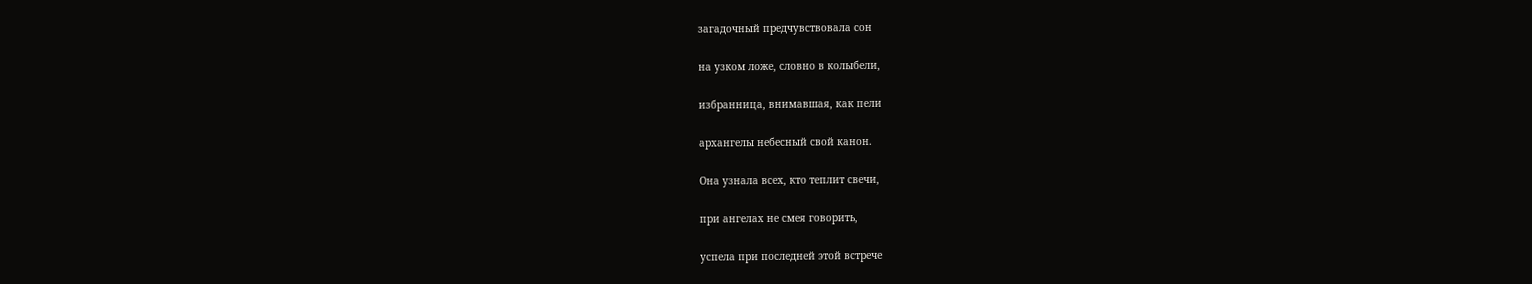загадочный предчувствовала сон

на узком ложе, словно в колыбели,

избранница, внимавшая, как пели

архангелы небесный свой канон.

Она узнала всех, кто теплит свечи,

при ангелах не смея говорить,

успела при последней этой встрече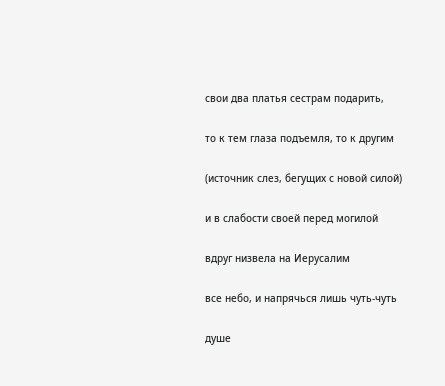свои два платья сестрам подарить,

то к тем глаза подъемля, то к другим

(источник слез, бегущих с новой силой)

и в слабости своей перед могилой

вдруг низвела на Иерусалим

все небо, и напрячься лишь чуть-чуть

душе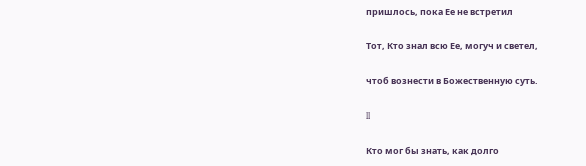пришлось, пока Ее не встретил

Тот, Кто знал всю Ее, могуч и светел,

чтоб вознести в Божественную суть.

II

Кто мог бы знать, как долго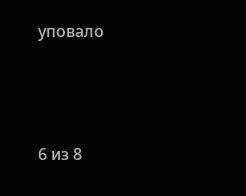уповало



6 из 8